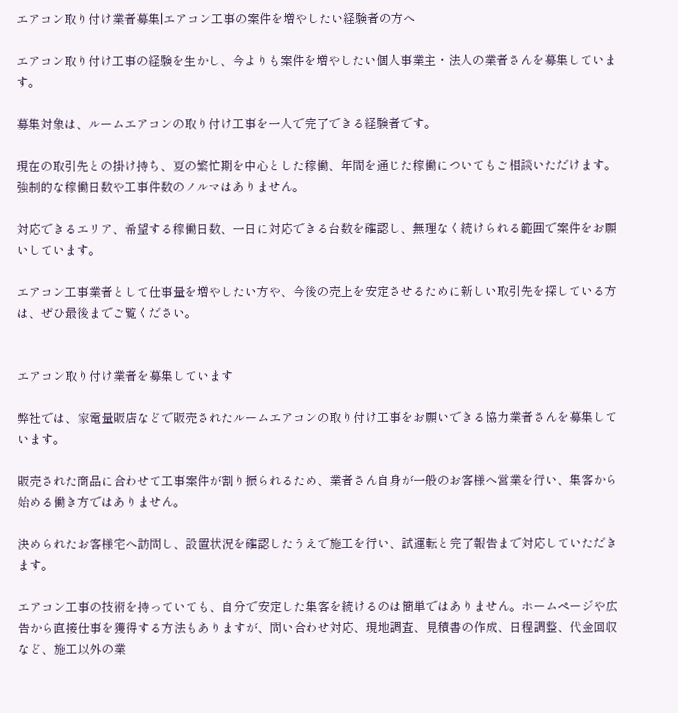エアコン取り付け業者募集|エアコン工事の案件を増やしたい経験者の方へ

エアコン取り付け工事の経験を生かし、今よりも案件を増やしたい個人事業主・法人の業者さんを募集しています。

募集対象は、ルームエアコンの取り付け工事を一人で完了できる経験者です。

現在の取引先との掛け持ち、夏の繁忙期を中心とした稼働、年間を通じた稼働についてもご相談いただけます。強制的な稼働日数や工事件数のノルマはありません。

対応できるエリア、希望する稼働日数、一日に対応できる台数を確認し、無理なく続けられる範囲で案件をお願いしています。

エアコン工事業者として仕事量を増やしたい方や、今後の売上を安定させるために新しい取引先を探している方は、ぜひ最後までご覧ください。


エアコン取り付け業者を募集しています

弊社では、家電量販店などで販売されたルームエアコンの取り付け工事をお願いできる協力業者さんを募集しています。

販売された商品に合わせて工事案件が割り振られるため、業者さん自身が一般のお客様へ営業を行い、集客から始める働き方ではありません。

決められたお客様宅へ訪問し、設置状況を確認したうえで施工を行い、試運転と完了報告まで対応していただきます。

エアコン工事の技術を持っていても、自分で安定した集客を続けるのは簡単ではありません。ホームページや広告から直接仕事を獲得する方法もありますが、問い合わせ対応、現地調査、見積書の作成、日程調整、代金回収など、施工以外の業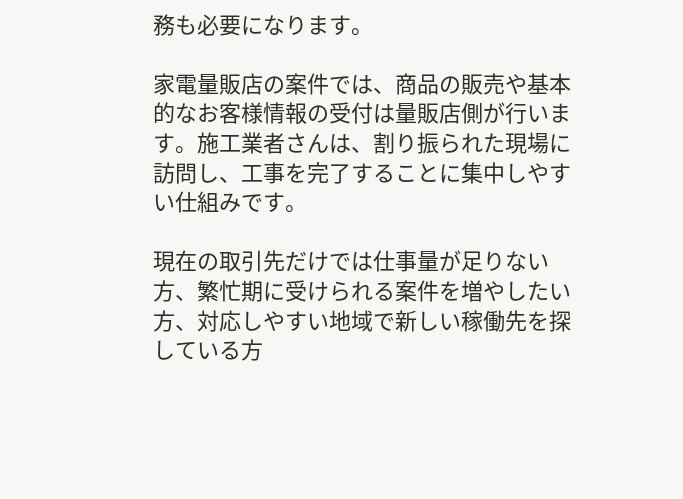務も必要になります。

家電量販店の案件では、商品の販売や基本的なお客様情報の受付は量販店側が行います。施工業者さんは、割り振られた現場に訪問し、工事を完了することに集中しやすい仕組みです。

現在の取引先だけでは仕事量が足りない方、繁忙期に受けられる案件を増やしたい方、対応しやすい地域で新しい稼働先を探している方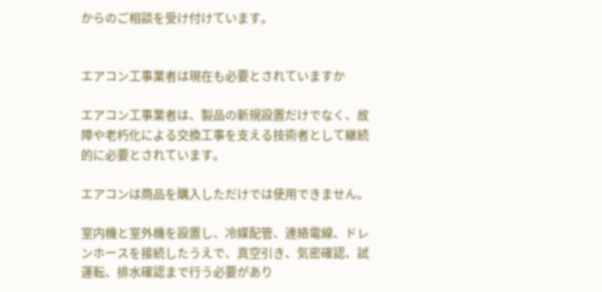からのご相談を受け付けています。


エアコン工事業者は現在も必要とされていますか

エアコン工事業者は、製品の新規設置だけでなく、故障や老朽化による交換工事を支える技術者として継続的に必要とされています。

エアコンは商品を購入しただけでは使用できません。

室内機と室外機を設置し、冷媒配管、連絡電線、ドレンホースを接続したうえで、真空引き、気密確認、試運転、排水確認まで行う必要があり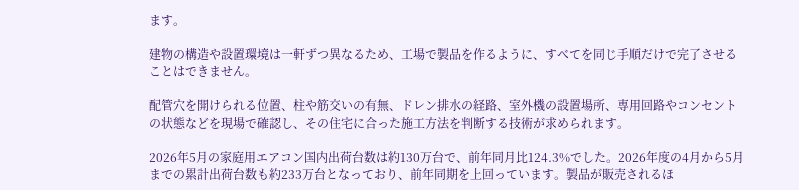ます。

建物の構造や設置環境は一軒ずつ異なるため、工場で製品を作るように、すべてを同じ手順だけで完了させることはできません。

配管穴を開けられる位置、柱や筋交いの有無、ドレン排水の経路、室外機の設置場所、専用回路やコンセントの状態などを現場で確認し、その住宅に合った施工方法を判断する技術が求められます。

2026年5月の家庭用エアコン国内出荷台数は約130万台で、前年同月比124.3%でした。2026年度の4月から5月までの累計出荷台数も約233万台となっており、前年同期を上回っています。製品が販売されるほ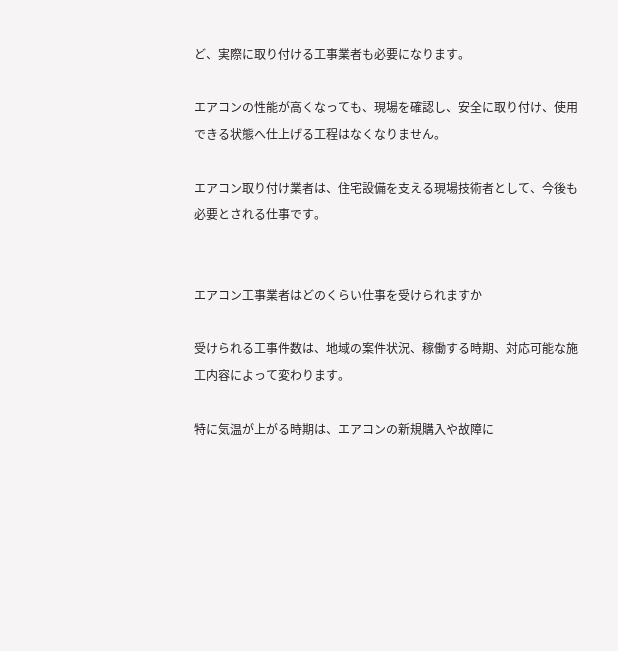ど、実際に取り付ける工事業者も必要になります。

エアコンの性能が高くなっても、現場を確認し、安全に取り付け、使用できる状態へ仕上げる工程はなくなりません。

エアコン取り付け業者は、住宅設備を支える現場技術者として、今後も必要とされる仕事です。


エアコン工事業者はどのくらい仕事を受けられますか

受けられる工事件数は、地域の案件状況、稼働する時期、対応可能な施工内容によって変わります。

特に気温が上がる時期は、エアコンの新規購入や故障に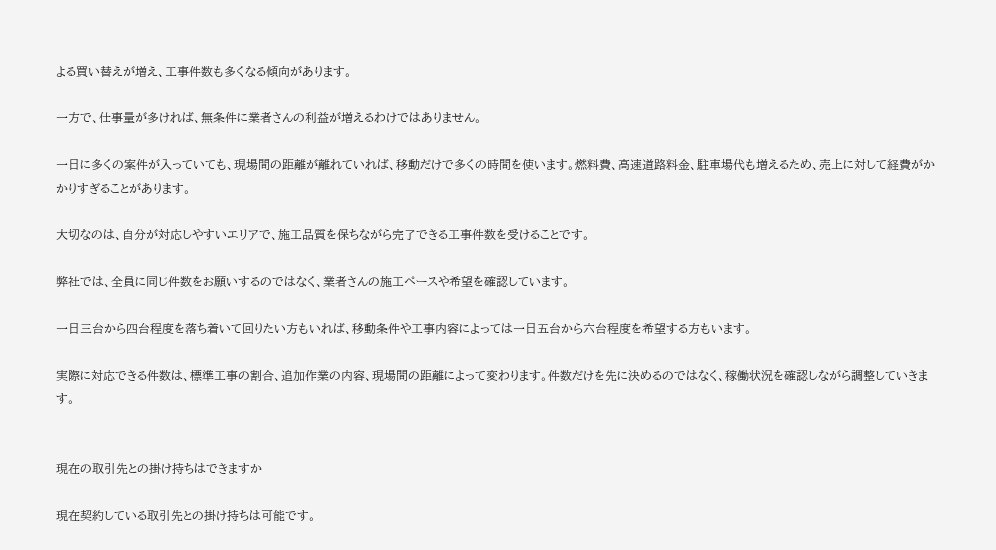よる買い替えが増え、工事件数も多くなる傾向があります。

一方で、仕事量が多ければ、無条件に業者さんの利益が増えるわけではありません。

一日に多くの案件が入っていても、現場間の距離が離れていれば、移動だけで多くの時間を使います。燃料費、高速道路料金、駐車場代も増えるため、売上に対して経費がかかりすぎることがあります。

大切なのは、自分が対応しやすいエリアで、施工品質を保ちながら完了できる工事件数を受けることです。

弊社では、全員に同じ件数をお願いするのではなく、業者さんの施工ペースや希望を確認しています。

一日三台から四台程度を落ち着いて回りたい方もいれば、移動条件や工事内容によっては一日五台から六台程度を希望する方もいます。

実際に対応できる件数は、標準工事の割合、追加作業の内容、現場間の距離によって変わります。件数だけを先に決めるのではなく、稼働状況を確認しながら調整していきます。


現在の取引先との掛け持ちはできますか

現在契約している取引先との掛け持ちは可能です。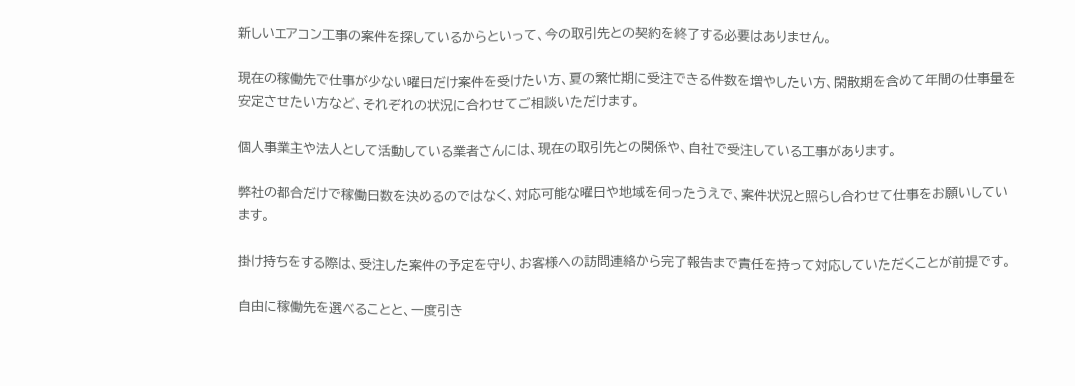新しいエアコン工事の案件を探しているからといって、今の取引先との契約を終了する必要はありません。

現在の稼働先で仕事が少ない曜日だけ案件を受けたい方、夏の繁忙期に受注できる件数を増やしたい方、閑散期を含めて年間の仕事量を安定させたい方など、それぞれの状況に合わせてご相談いただけます。

個人事業主や法人として活動している業者さんには、現在の取引先との関係や、自社で受注している工事があります。

弊社の都合だけで稼働日数を決めるのではなく、対応可能な曜日や地域を伺ったうえで、案件状況と照らし合わせて仕事をお願いしています。

掛け持ちをする際は、受注した案件の予定を守り、お客様への訪問連絡から完了報告まで責任を持って対応していただくことが前提です。

自由に稼働先を選べることと、一度引き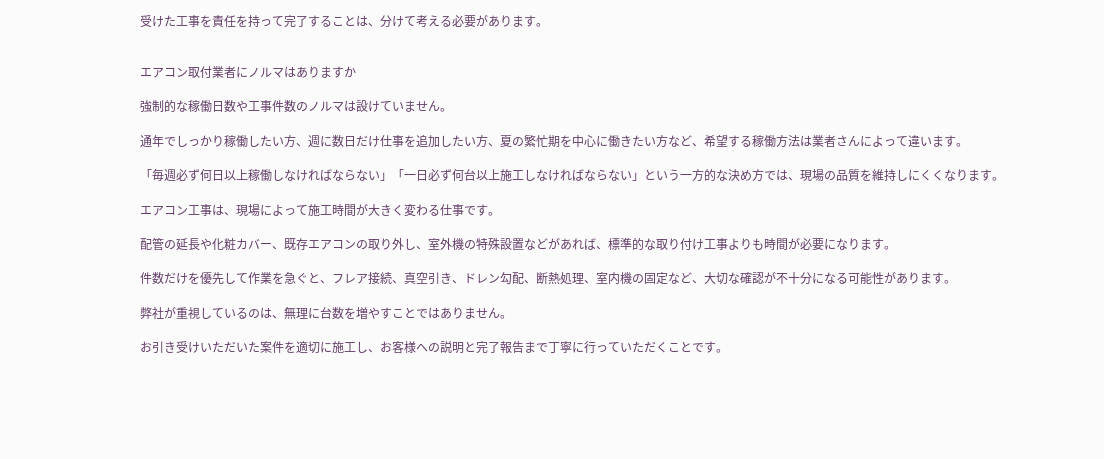受けた工事を責任を持って完了することは、分けて考える必要があります。


エアコン取付業者にノルマはありますか

強制的な稼働日数や工事件数のノルマは設けていません。

通年でしっかり稼働したい方、週に数日だけ仕事を追加したい方、夏の繁忙期を中心に働きたい方など、希望する稼働方法は業者さんによって違います。

「毎週必ず何日以上稼働しなければならない」「一日必ず何台以上施工しなければならない」という一方的な決め方では、現場の品質を維持しにくくなります。

エアコン工事は、現場によって施工時間が大きく変わる仕事です。

配管の延長や化粧カバー、既存エアコンの取り外し、室外機の特殊設置などがあれば、標準的な取り付け工事よりも時間が必要になります。

件数だけを優先して作業を急ぐと、フレア接続、真空引き、ドレン勾配、断熱処理、室内機の固定など、大切な確認が不十分になる可能性があります。

弊社が重視しているのは、無理に台数を増やすことではありません。

お引き受けいただいた案件を適切に施工し、お客様への説明と完了報告まで丁寧に行っていただくことです。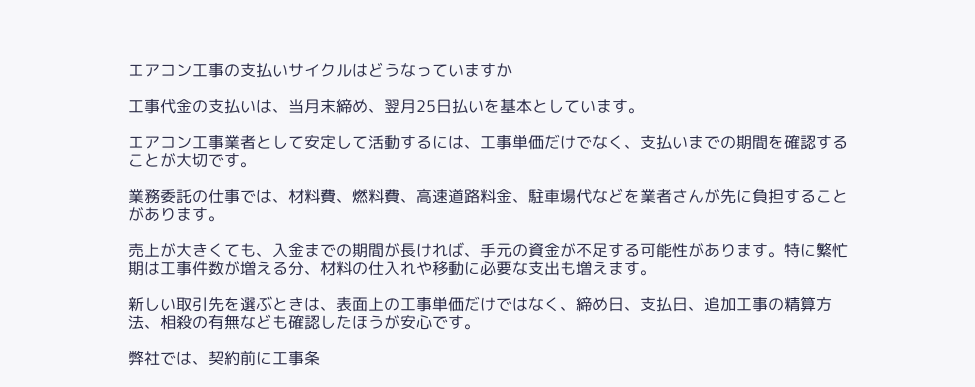エアコン工事の支払いサイクルはどうなっていますか

工事代金の支払いは、当月末締め、翌月25日払いを基本としています。

エアコン工事業者として安定して活動するには、工事単価だけでなく、支払いまでの期間を確認することが大切です。

業務委託の仕事では、材料費、燃料費、高速道路料金、駐車場代などを業者さんが先に負担することがあります。

売上が大きくても、入金までの期間が長ければ、手元の資金が不足する可能性があります。特に繁忙期は工事件数が増える分、材料の仕入れや移動に必要な支出も増えます。

新しい取引先を選ぶときは、表面上の工事単価だけではなく、締め日、支払日、追加工事の精算方法、相殺の有無なども確認したほうが安心です。

弊社では、契約前に工事条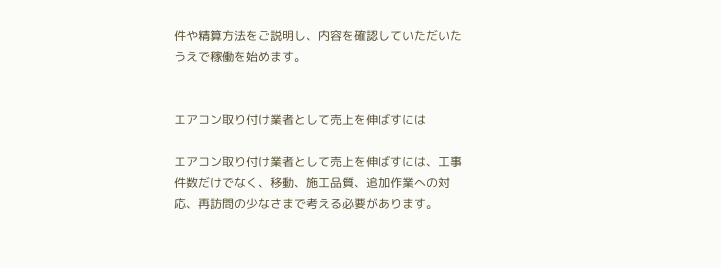件や精算方法をご説明し、内容を確認していただいたうえで稼働を始めます。


エアコン取り付け業者として売上を伸ばすには

エアコン取り付け業者として売上を伸ばすには、工事件数だけでなく、移動、施工品質、追加作業への対応、再訪問の少なさまで考える必要があります。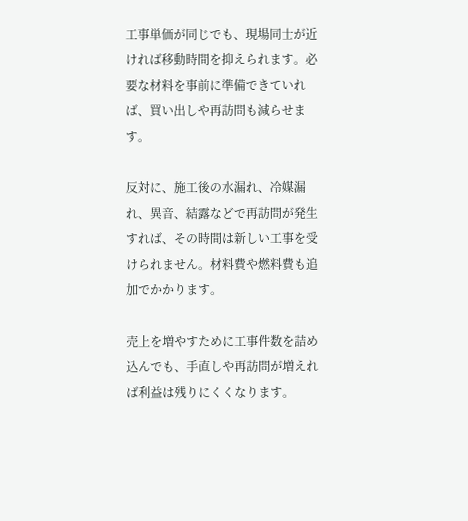工事単価が同じでも、現場同士が近ければ移動時間を抑えられます。必要な材料を事前に準備できていれば、買い出しや再訪問も減らせます。

反対に、施工後の水漏れ、冷媒漏れ、異音、結露などで再訪問が発生すれば、その時間は新しい工事を受けられません。材料費や燃料費も追加でかかります。

売上を増やすために工事件数を詰め込んでも、手直しや再訪問が増えれば利益は残りにくくなります。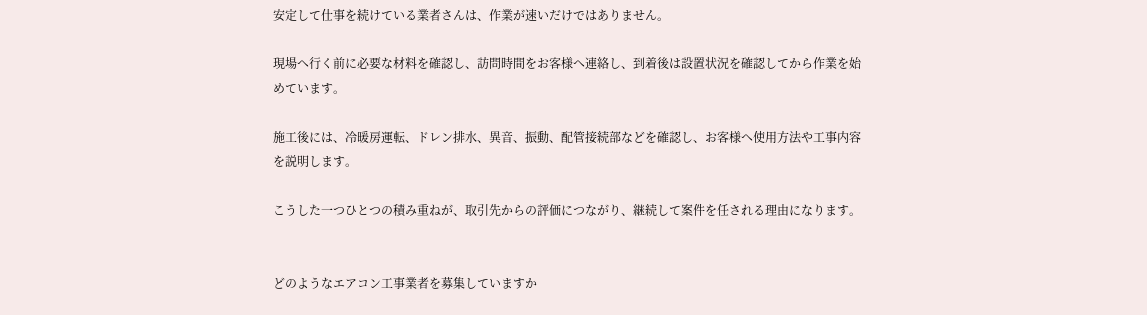安定して仕事を続けている業者さんは、作業が速いだけではありません。

現場へ行く前に必要な材料を確認し、訪問時間をお客様へ連絡し、到着後は設置状況を確認してから作業を始めています。

施工後には、冷暖房運転、ドレン排水、異音、振動、配管接続部などを確認し、お客様へ使用方法や工事内容を説明します。

こうした一つひとつの積み重ねが、取引先からの評価につながり、継続して案件を任される理由になります。


どのようなエアコン工事業者を募集していますか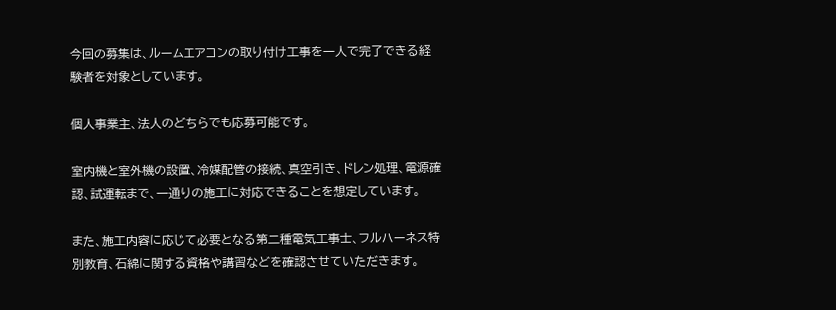今回の募集は、ルームエアコンの取り付け工事を一人で完了できる経験者を対象としています。

個人事業主、法人のどちらでも応募可能です。

室内機と室外機の設置、冷媒配管の接続、真空引き、ドレン処理、電源確認、試運転まで、一通りの施工に対応できることを想定しています。

また、施工内容に応じて必要となる第二種電気工事士、フルハーネス特別教育、石綿に関する資格や講習などを確認させていただきます。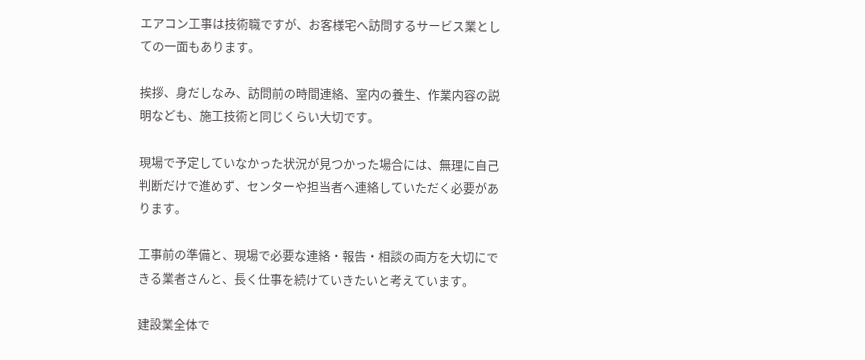エアコン工事は技術職ですが、お客様宅へ訪問するサービス業としての一面もあります。

挨拶、身だしなみ、訪問前の時間連絡、室内の養生、作業内容の説明なども、施工技術と同じくらい大切です。

現場で予定していなかった状況が見つかった場合には、無理に自己判断だけで進めず、センターや担当者へ連絡していただく必要があります。

工事前の準備と、現場で必要な連絡・報告・相談の両方を大切にできる業者さんと、長く仕事を続けていきたいと考えています。

建設業全体で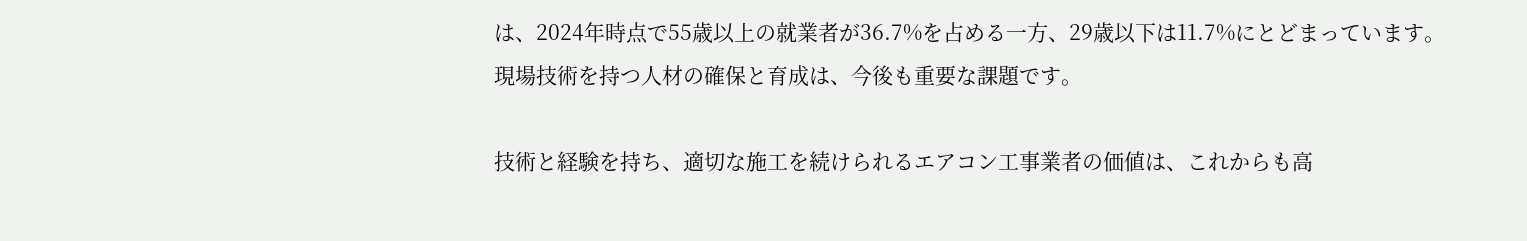は、2024年時点で55歳以上の就業者が36.7%を占める一方、29歳以下は11.7%にとどまっています。現場技術を持つ人材の確保と育成は、今後も重要な課題です。

技術と経験を持ち、適切な施工を続けられるエアコン工事業者の価値は、これからも高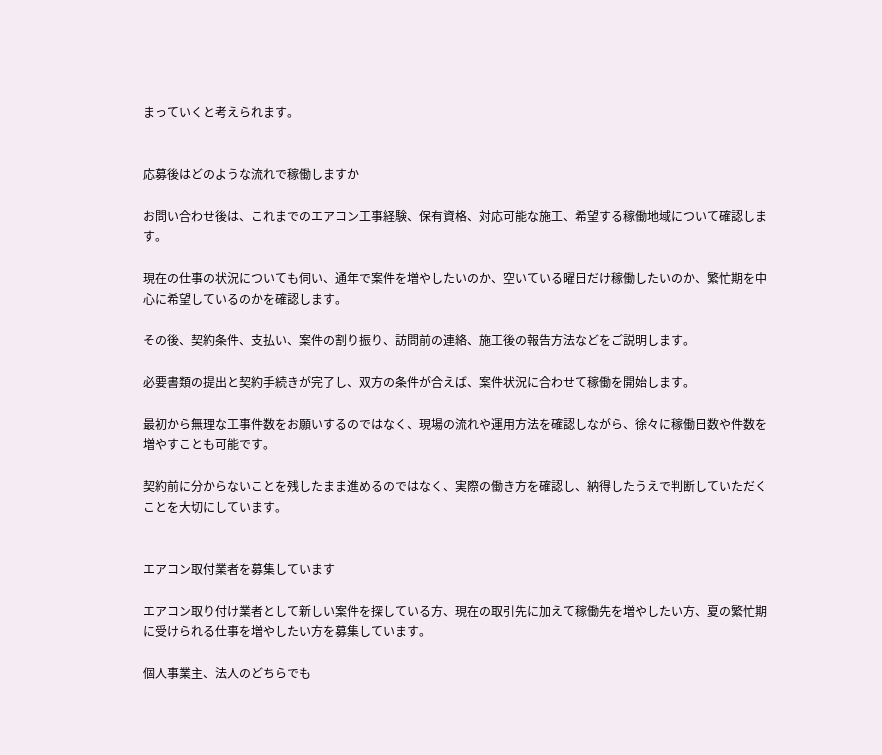まっていくと考えられます。


応募後はどのような流れで稼働しますか

お問い合わせ後は、これまでのエアコン工事経験、保有資格、対応可能な施工、希望する稼働地域について確認します。

現在の仕事の状況についても伺い、通年で案件を増やしたいのか、空いている曜日だけ稼働したいのか、繁忙期を中心に希望しているのかを確認します。

その後、契約条件、支払い、案件の割り振り、訪問前の連絡、施工後の報告方法などをご説明します。

必要書類の提出と契約手続きが完了し、双方の条件が合えば、案件状況に合わせて稼働を開始します。

最初から無理な工事件数をお願いするのではなく、現場の流れや運用方法を確認しながら、徐々に稼働日数や件数を増やすことも可能です。

契約前に分からないことを残したまま進めるのではなく、実際の働き方を確認し、納得したうえで判断していただくことを大切にしています。


エアコン取付業者を募集しています

エアコン取り付け業者として新しい案件を探している方、現在の取引先に加えて稼働先を増やしたい方、夏の繁忙期に受けられる仕事を増やしたい方を募集しています。

個人事業主、法人のどちらでも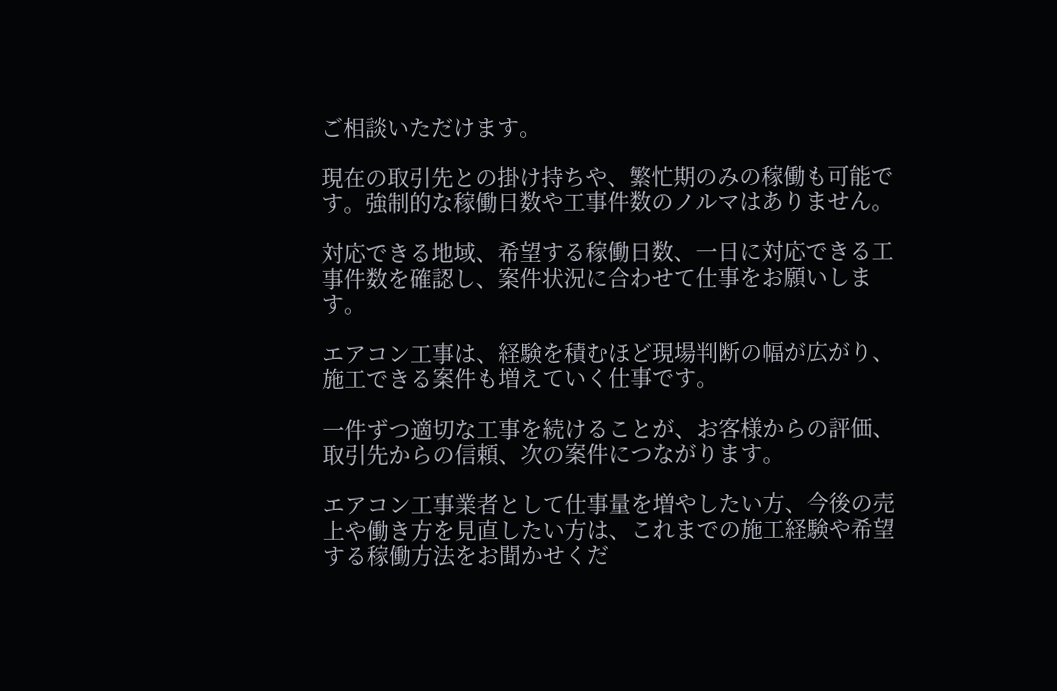ご相談いただけます。

現在の取引先との掛け持ちや、繁忙期のみの稼働も可能です。強制的な稼働日数や工事件数のノルマはありません。

対応できる地域、希望する稼働日数、一日に対応できる工事件数を確認し、案件状況に合わせて仕事をお願いします。

エアコン工事は、経験を積むほど現場判断の幅が広がり、施工できる案件も増えていく仕事です。

一件ずつ適切な工事を続けることが、お客様からの評価、取引先からの信頼、次の案件につながります。

エアコン工事業者として仕事量を増やしたい方、今後の売上や働き方を見直したい方は、これまでの施工経験や希望する稼働方法をお聞かせくだ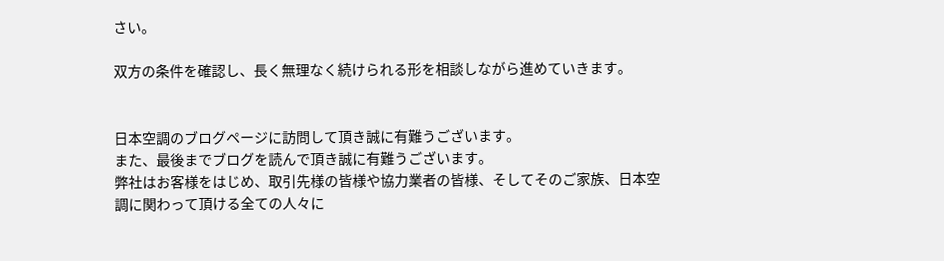さい。

双方の条件を確認し、長く無理なく続けられる形を相談しながら進めていきます。


日本空調のブログページに訪問して頂き誠に有難うございます。
また、最後までブログを読んで頂き誠に有難うございます。
弊社はお客様をはじめ、取引先様の皆様や協力業者の皆様、そしてそのご家族、日本空調に関わって頂ける全ての人々に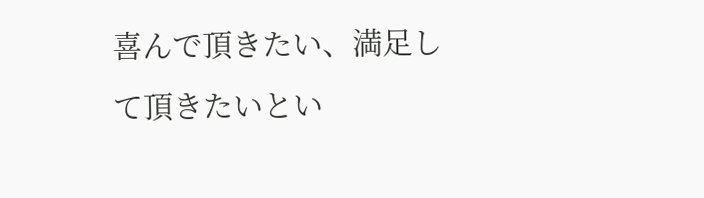喜んで頂きたい、満足して頂きたいとい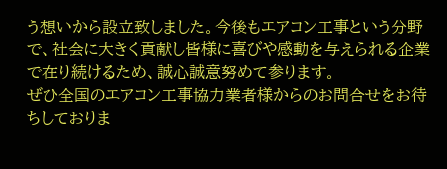う想いから設立致しました。今後もエアコン工事という分野で、社会に大きく貢献し皆様に喜びや感動を与えられる企業で在り続けるため、誠心誠意努めて参ります。
ぜひ全国のエアコン工事協力業者様からのお問合せをお待ちしておりま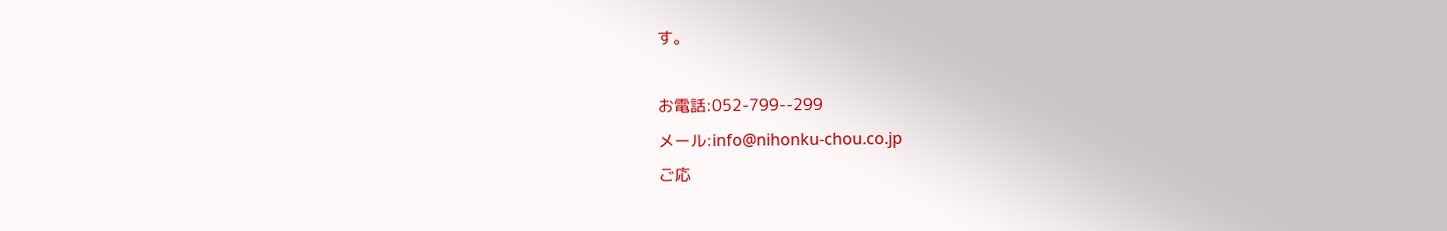す。

お電話:052-799--299
メール:info@nihonku-chou.co.jp
ご応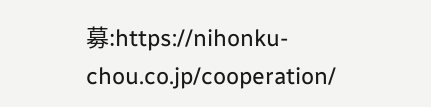募:https://nihonku-chou.co.jp/cooperation/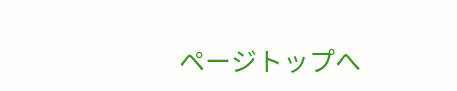ページトップへ